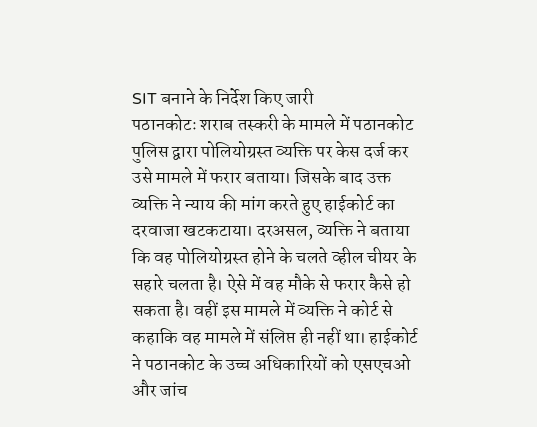SIT बनाने के निर्देश किए जारी
पठानकोटः शराब तस्करी के मामले में पठानकोट पुलिस द्वारा पोलियोग्रस्त व्यक्ति पर केस दर्ज कर उसे मामले में फरार बताया। जिसके बाद उक्त व्यक्ति ने न्याय की मांग करते हुए हाईकोर्ट का दरवाजा खटकटाया। दरअसल, व्यक्ति ने बताया कि वह पोलियोग्रस्त होने के चलते व्हील चीयर के सहारे चलता है। ऐसे में वह मौके से फरार कैसे हो सकता है। वहीं इस मामले में व्यक्ति ने कोर्ट से कहाकि वह मामले में संलिप्त ही नहीं था। हाईकोर्ट ने पठानकोट के उच्च अधिकारियों को एसएचओ और जांच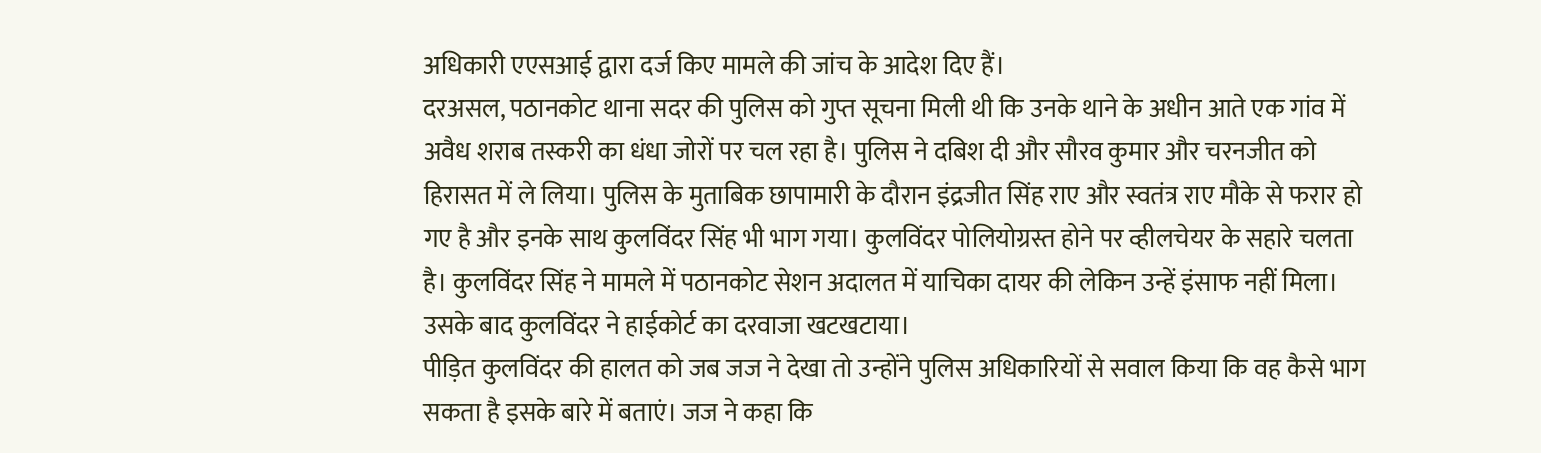अधिकारी एएसआई द्वारा दर्ज किए मामले की जांच के आदेश दिए हैं।
दरअसल, पठानकोट थाना सदर की पुलिस को गुप्त सूचना मिली थी कि उनके थाने के अधीन आते एक गांव में अवैध शराब तस्करी का धंधा जोरों पर चल रहा है। पुलिस ने दबिश दी और सौरव कुमार और चरनजीत को हिरासत में ले लिया। पुलिस के मुताबिक छापामारी के दौरान इंद्रजीत सिंह राए और स्वतंत्र राए मौके से फरार हो गए है और इनके साथ कुलविंदर सिंह भी भाग गया। कुलविंदर पोलियोग्रस्त होने पर व्हीलचेयर के सहारे चलता है। कुलविंदर सिंह ने मामले में पठानकोट सेशन अदालत में याचिका दायर की लेकिन उन्हें इंसाफ नहीं मिला। उसके बाद कुलविंदर ने हाईकोर्ट का दरवाजा खटखटाया।
पीड़ित कुलविंदर की हालत को जब जज ने देखा तो उन्होंने पुलिस अधिकारियों से सवाल किया कि वह कैसे भाग सकता है इसके बारे में बताएं। जज ने कहा कि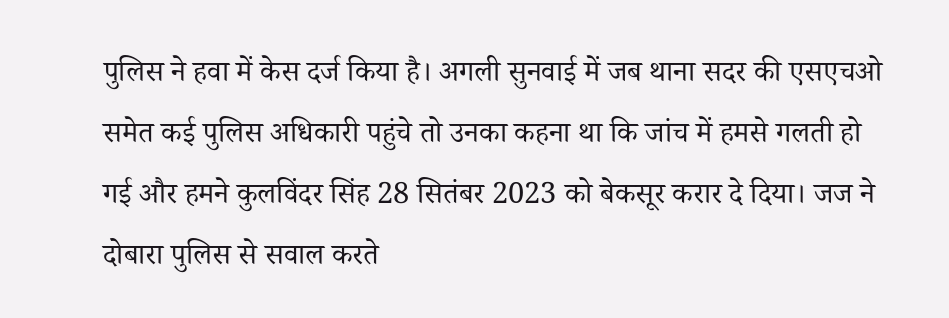पुलिस ने हवा में केस दर्ज किया है। अगली सुनवाई में जब थाना सदर की एसएचओ समेत कई पुलिस अधिकारी पहुंचे तो उनका कहना था कि जांच में हमसे गलती हो गई और हमने कुलविंदर सिंह 28 सितंबर 2023 को बेकसूर करार दे दिया। जज ने दोबारा पुलिस से सवाल करते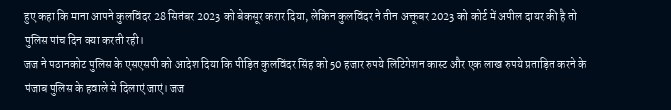हुए कहा कि माना आपने कुलविंदर 28 सितंबर 2023 को बेकसूर करार दिया, लेकिन कुलविंदर ने तीन अक्तूबर 2023 को कोर्ट में अपील दायर की है तो पुलिस पांच दिन क्या करती रही।
जज ने पठानकोट पुलिस के एसएसपी को आदेश दिया कि पीड़ित कुलविंदर सिंह को 50 हजार रुपये लिटिगेशन कास्ट और एक लाख रुपये प्रताड़ित करने के पंजाब पुलिस के हवाले से दिलाएं जाएं। जज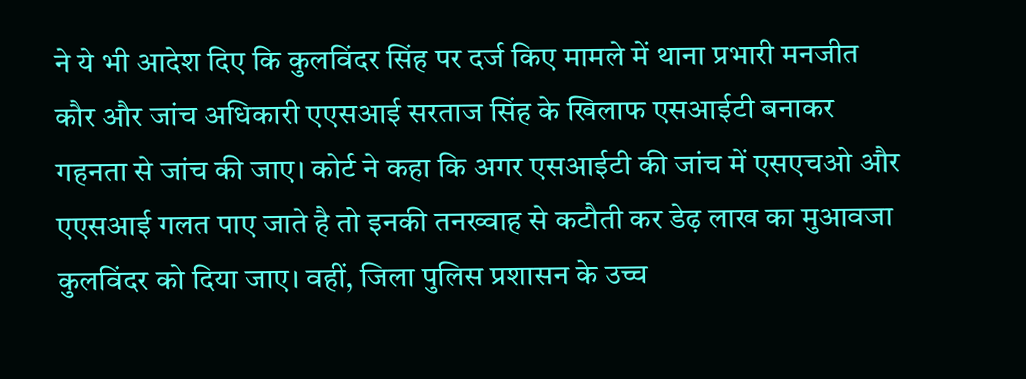ने ये भी आदेश दिए कि कुलविंदर सिंह पर दर्ज किए मामले में थाना प्रभारी मनजीत कौर और जांच अधिकारी एएसआई सरताज सिंह के खिलाफ एसआईटी बनाकर गहनता से जांच की जाए। कोर्ट ने कहा कि अगर एसआईटी की जांच में एसएचओ और एएसआई गलत पाए जाते है तो इनकी तनख्वाह से कटौती कर डेढ़ लाख का मुआवजा कुलविंदर को दिया जाए। वहीं, जिला पुलिस प्रशासन के उच्च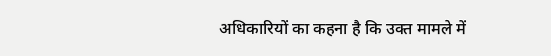अधिकारियों का कहना है कि उक्त मामले में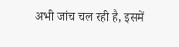अभी जांच चल रही है, इसमें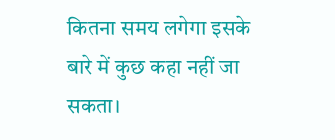कितना समय लगेगा इसके बारे में कुछ कहा नहीं जा सकता।